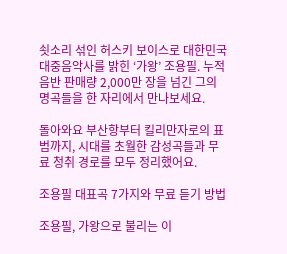쇳소리 섞인 허스키 보이스로 대한민국 대중음악사를 밝힌 ‘가왕’ 조용필. 누적 음반 판매량 2,000만 장을 넘긴 그의 명곡들을 한 자리에서 만나보세요.

돌아와요 부산항부터 킬리만자로의 표범까지, 시대를 초월한 감성곡들과 무료 청취 경로를 모두 정리했어요.

조용필 대표곡 7가지와 무료 듣기 방법

조용필, 가왕으로 불리는 이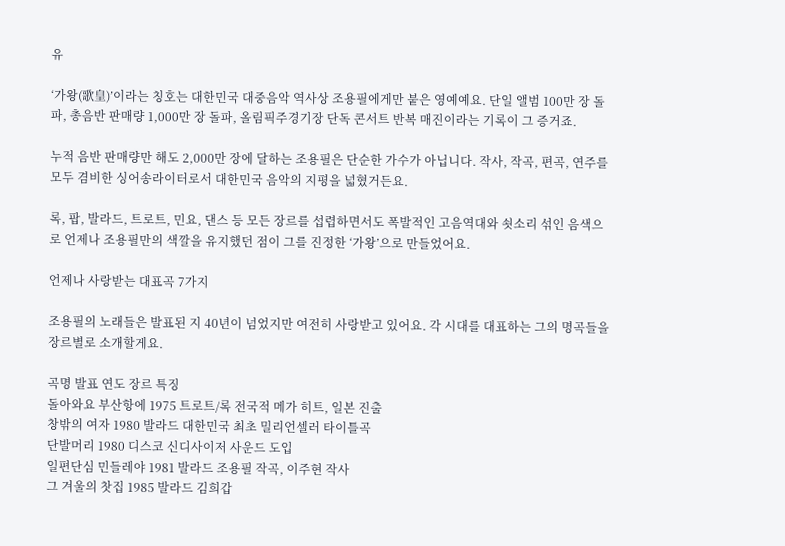유

‘가왕(歌皇)’이라는 칭호는 대한민국 대중음악 역사상 조용필에게만 붙은 영예예요. 단일 앨범 100만 장 돌파, 총음반 판매량 1,000만 장 돌파, 올림픽주경기장 단독 콘서트 반복 매진이라는 기록이 그 증거죠.

누적 음반 판매량만 해도 2,000만 장에 달하는 조용필은 단순한 가수가 아닙니다. 작사, 작곡, 편곡, 연주를 모두 겸비한 싱어송라이터로서 대한민국 음악의 지평을 넓혔거든요.

록, 팝, 발라드, 트로트, 민요, 댄스 등 모든 장르를 섭렵하면서도 폭발적인 고음역대와 쇳소리 섞인 음색으로 언제나 조용필만의 색깔을 유지했던 점이 그를 진정한 ‘가왕’으로 만들었어요.

언제나 사랑받는 대표곡 7가지

조용필의 노래들은 발표된 지 40년이 넘었지만 여전히 사랑받고 있어요. 각 시대를 대표하는 그의 명곡들을 장르별로 소개할게요.

곡명 발표 연도 장르 특징
돌아와요 부산항에 1975 트로트/록 전국적 메가 히트, 일본 진출
창밖의 여자 1980 발라드 대한민국 최초 밀리언셀러 타이틀곡
단발머리 1980 디스코 신디사이저 사운드 도입
일편단심 민들레야 1981 발라드 조용필 작곡, 이주현 작사
그 겨울의 찻집 1985 발라드 김희갑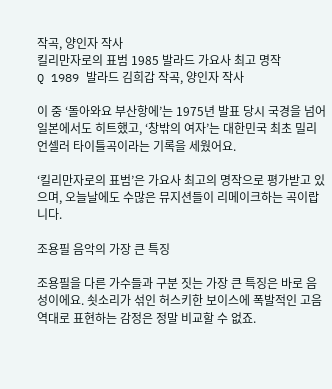작곡, 양인자 작사
킬리만자로의 표범 1985 발라드 가요사 최고 명작
Q 1989 발라드 김희갑 작곡, 양인자 작사

이 중 ‘돌아와요 부산항에’는 1975년 발표 당시 국경을 넘어 일본에서도 히트했고, ‘창밖의 여자’는 대한민국 최초 밀리언셀러 타이틀곡이라는 기록을 세웠어요.

‘킬리만자로의 표범’은 가요사 최고의 명작으로 평가받고 있으며, 오늘날에도 수많은 뮤지션들이 리메이크하는 곡이랍니다.

조용필 음악의 가장 큰 특징

조용필을 다른 가수들과 구분 짓는 가장 큰 특징은 바로 음성이에요. 쇳소리가 섞인 허스키한 보이스에 폭발적인 고음역대로 표현하는 감정은 정말 비교할 수 없죠.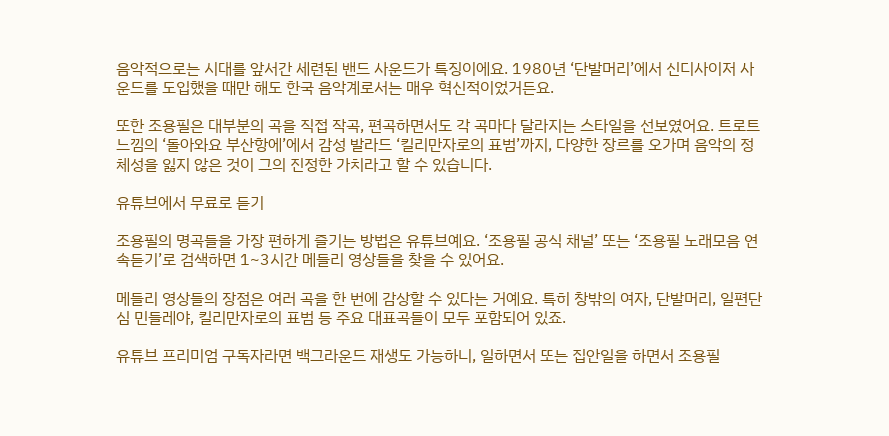음악적으로는 시대를 앞서간 세련된 밴드 사운드가 특징이에요. 1980년 ‘단발머리’에서 신디사이저 사운드를 도입했을 때만 해도 한국 음악계로서는 매우 혁신적이었거든요.

또한 조용필은 대부분의 곡을 직접 작곡, 편곡하면서도 각 곡마다 달라지는 스타일을 선보였어요. 트로트 느낌의 ‘돌아와요 부산항에’에서 감성 발라드 ‘킬리만자로의 표범’까지, 다양한 장르를 오가며 음악의 정체성을 잃지 않은 것이 그의 진정한 가치라고 할 수 있습니다.

유튜브에서 무료로 듣기

조용필의 명곡들을 가장 편하게 즐기는 방법은 유튜브예요. ‘조용필 공식 채널’ 또는 ‘조용필 노래모음 연속듣기’로 검색하면 1~3시간 메들리 영상들을 찾을 수 있어요.

메들리 영상들의 장점은 여러 곡을 한 번에 감상할 수 있다는 거예요. 특히 창밖의 여자, 단발머리, 일편단심 민들레야, 킬리만자로의 표범 등 주요 대표곡들이 모두 포함되어 있죠.

유튜브 프리미엄 구독자라면 백그라운드 재생도 가능하니, 일하면서 또는 집안일을 하면서 조용필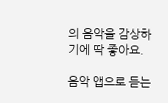의 음악을 감상하기에 딱 좋아요.

음악 앱으로 듣는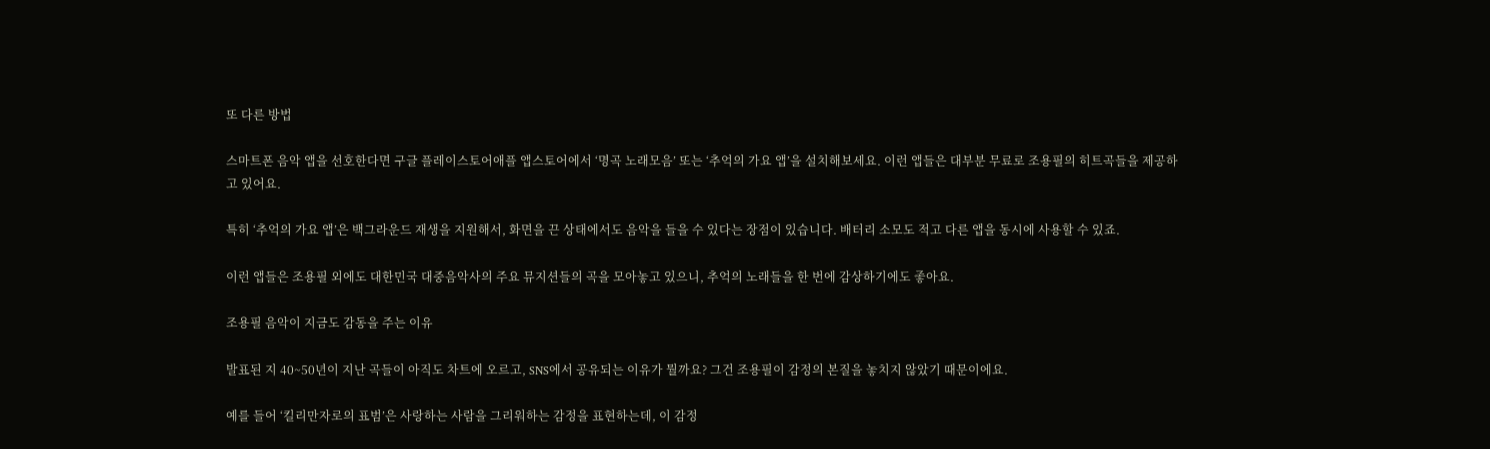또 다른 방법

스마트폰 음악 앱을 선호한다면 구글 플레이스토어애플 앱스토어에서 ‘명곡 노래모음’ 또는 ‘추억의 가요 앱’을 설치해보세요. 이런 앱들은 대부분 무료로 조용필의 히트곡들을 제공하고 있어요.

특히 ‘추억의 가요 앱’은 백그라운드 재생을 지원해서, 화면을 끈 상태에서도 음악을 들을 수 있다는 장점이 있습니다. 배터리 소모도 적고 다른 앱을 동시에 사용할 수 있죠.

이런 앱들은 조용필 외에도 대한민국 대중음악사의 주요 뮤지션들의 곡을 모아놓고 있으니, 추억의 노래들을 한 번에 감상하기에도 좋아요.

조용필 음악이 지금도 감동을 주는 이유

발표된 지 40~50년이 지난 곡들이 아직도 차트에 오르고, SNS에서 공유되는 이유가 뭘까요? 그건 조용필이 감정의 본질을 놓치지 않았기 때문이에요.

예를 들어 ‘킬리만자로의 표범’은 사랑하는 사람을 그리워하는 감정을 표현하는데, 이 감정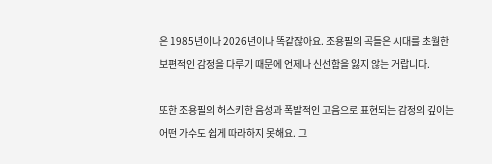은 1985년이나 2026년이나 똑같잖아요. 조용필의 곡들은 시대를 초월한 보편적인 감정을 다루기 때문에 언제나 신선함을 잃지 않는 거랍니다.

또한 조용필의 허스키한 음성과 폭발적인 고음으로 표현되는 감정의 깊이는 어떤 가수도 쉽게 따라하지 못해요. 그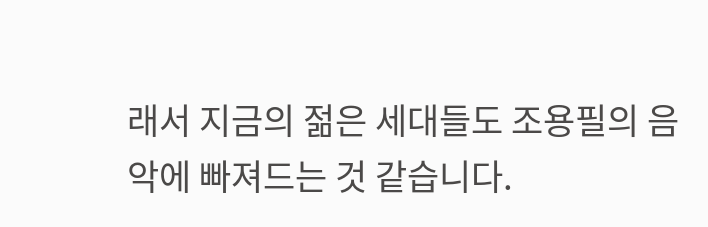래서 지금의 젊은 세대들도 조용필의 음악에 빠져드는 것 같습니다.